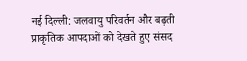नई दिल्ली: जलवायु परिवर्तन और बढ़ती प्राकृतिक आपदाओं को देखते हुए संसद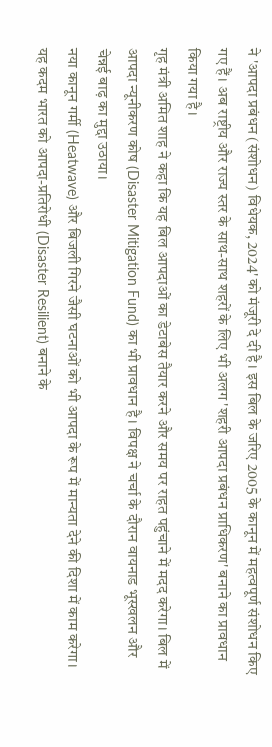ने 'आपदा प्रबंधन (संशोधन) विधेयक, 2024' को मंजूरी दे दी है। इस बिल के जरिए 2005 के कानून में महत्वपूर्ण संशोधन किए गए हैं। अब राष्ट्रीय और राज्य स्तर के साथ-साथ शहरों के लिए भी अलग 'शहरी आपदा प्रबंधन प्राधिकरण' बनाने का प्रावधान किया गया है।
गृह मंत्री अमित शाह ने कहा कि यह बिल आपदाओं का डेटाबेस तैयार करने और समय पर राहत पहुंचाने में मदद करेगा। बिल में आपदा न्यूनीकरण कोष (Disaster Mitigation Fund) का भी प्रावधान है। विपक्ष ने चर्चा के दौरान वायनाड भूस्खलन और चेन्नई बाढ़ का मुद्दा उठाया।
नया कानून गर्मी (Heatwave) और बिजली गिरने जैसी घटनाओं को भी आपदा के रूप में मान्यता देने की दिशा में काम करेगा। यह कदम भारत को आपदा-प्रतिरोधी (Disaster Resilient) बनाने के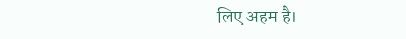लिए अहम है।